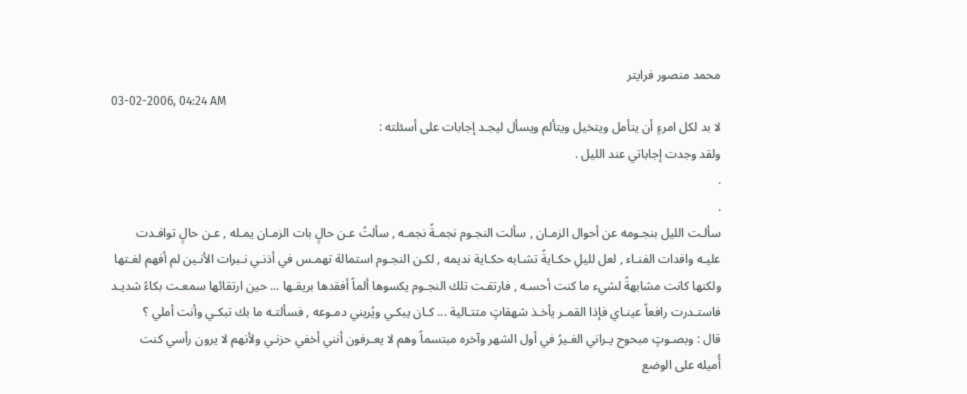محمد منصور فرايتر
03-02-2006, 04:24 AM
لا بد لكل امرءٍ أن يتأمل ويتخيل ويتألم ويسأل ليجـد إجابات على أسئلته :
ولقد وجدت إجاباتي عند الليل .
.
.
سألـت الليل بنجـومه عن أحوال الزمـان , سألت النجـوم نجمـةً نجمـه , سألتُ عـن حالٍ بات الزمـان يمـله , عـن حالٍ توافـدت
عليـه وافدات الفنـاء , لعل لليلِ حكـايةً تشـابه حكـاية نديمه , لكـن النجـوم استمالة تهمـس في أذنـي نـبرات الأنـين لم أفهم لغـتها
ولكنها كانت مشابهةً لشيء ما كنت أحسـه , فارتقـت تلك النجـوم يكسوها ألماً أفقدها بريقـها ... حين ارتقائها سمعـت بكاءً شديـد
فاستـدرت رافعاً عينـاي فإذا القمـر يأخـذ شهقاتٍ متتـالية ... كـان يبكـي ويُريني دمـوعه , فسألتـه ما بك تبكـي وأنت أملي ؟
قال : وبصـوتٍ مبحوح يـراني الغـيرُ في أول الشهر وآخره مبتسماً وهم لا يعـرفون أنني أخفي حزنـي ولأنهم لا يرون رأسي كنت
أُميله على الوضع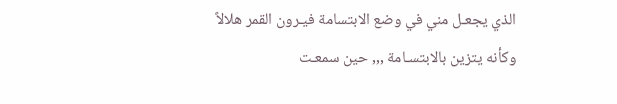الذي يجعـل مني في وضع الابتسامة فيـرون القمر هلالاً وكأنه يتزين بالابتسـامة ,,, حين سمعـت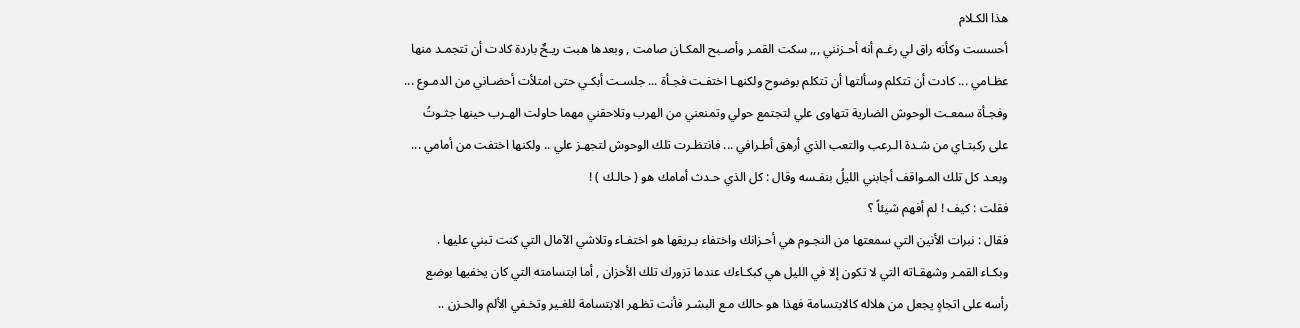هذا الكـلام
أحسست وكأنه راق لي رغـم أنه أحـزنني ,,, سكت القمـر وأصـبح المكـان صامت , وبعدها هبت ريـحٌ باردة كادت أن تتجمـد منها
عظـامي ... كادت أن تتكلم وسألتها أن تتكلم بوضوح ولكنهـا اختفـت فجـأة ... جلسـت أبكـي حتى امتلأت أحضـاني من الدمـوع ...
وفجـأة سمعـت الوحوش الضارية تتهاوى علي لتجتمع حولي وتمنعني من الهرب وتلاحقني مهما حاولت الهـرب حينها جثـوتُ
على ركبتـاي من شـدة الـرعب والتعب الذي أرهق أطـرافي ... فانتظـرت تلك الوحوش لتجهـز علي .. ولكنها اختفت من أمامي ...
وبعـد كل تلك المـواقف أجابني الليلُ بنفـسه وقال : كل الذي حـدث أمامك هو ( حالـك ) !
فقلت : كيف ! لم أفهم شيئاً ؟
فقال : نبرات الأنين التي سمعتها من النجـوم هي أحـزانك واختفاء بـريقها هو اختفـاء وتلاشي الآمال التي كنت تبني عليها .
وبكـاء القمـر وشهقـاته التي لا تكون إلا في الليل هي كبكـاءك عندما تزورك تلك الأحزان , أما ابتسامته التي كان يخفيها بوضع
رأسه على اتجاهٍ يجعل من هلاله كالابتسامة فهذا هو حالك مـع البشـر فأنت تظـهر الابتسامة للغـير وتخـفي الألم والحـزن ..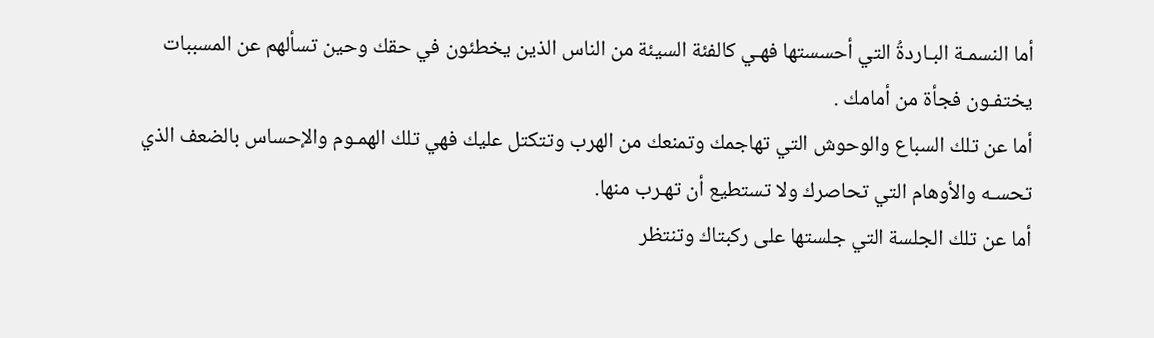أما النسمـة البـاردةُ التي أحسستها فهـي كالفئة السيئة من الناس الذين يخطئون في حقك وحين تسألهم عن المسببات يختفـون فجأة من أمامك .
أما عن تلك السباع والوحوش التي تهاجمك وتمنعك من الهرب وتتكتل عليك فهي تلك الهمـوم والإحساس بالضعف الذي تحسـه والأوهام التي تحاصرك ولا تستطيع أن تهـرب منها.
أما عن تلك الجلسة التي جلستها على ركبتاك وتنتظر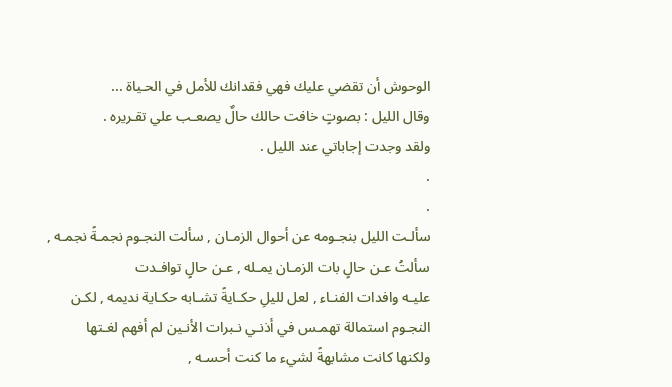الوحوش أن تقضي عليك فهي فقدانك للأمل في الحـياة ...
وقال الليل : بصوتٍ خافت حالك حالٌ يصعـب علي تقـريره .
ولقد وجدت إجاباتي عند الليل .
.
.
سألـت الليل بنجـومه عن أحوال الزمـان , سألت النجـوم نجمـةً نجمـه , سألتُ عـن حالٍ بات الزمـان يمـله , عـن حالٍ توافـدت
عليـه وافدات الفنـاء , لعل لليلِ حكـايةً تشـابه حكـاية نديمه , لكـن النجـوم استمالة تهمـس في أذنـي نـبرات الأنـين لم أفهم لغـتها
ولكنها كانت مشابهةً لشيء ما كنت أحسـه ,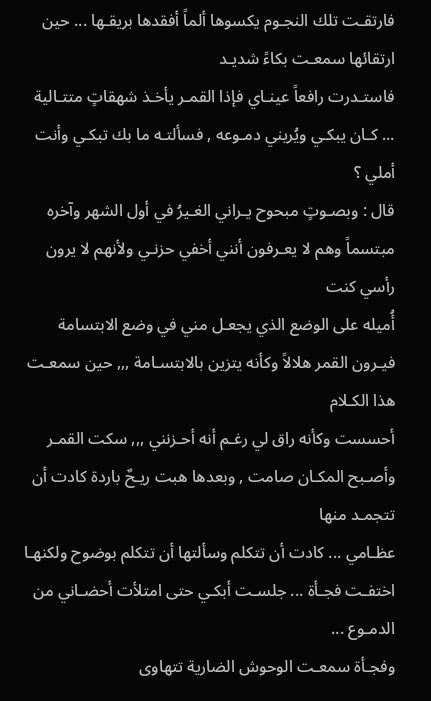فارتقـت تلك النجـوم يكسوها ألماً أفقدها بريقـها ... حين ارتقائها سمعـت بكاءً شديـد
فاستـدرت رافعاً عينـاي فإذا القمـر يأخـذ شهقاتٍ متتـالية ... كـان يبكـي ويُريني دمـوعه , فسألتـه ما بك تبكـي وأنت أملي ؟
قال : وبصـوتٍ مبحوح يـراني الغـيرُ في أول الشهر وآخره مبتسماً وهم لا يعـرفون أنني أخفي حزنـي ولأنهم لا يرون رأسي كنت
أُميله على الوضع الذي يجعـل مني في وضع الابتسامة فيـرون القمر هلالاً وكأنه يتزين بالابتسـامة ,,, حين سمعـت هذا الكـلام
أحسست وكأنه راق لي رغـم أنه أحـزنني ,,, سكت القمـر وأصـبح المكـان صامت , وبعدها هبت ريـحٌ باردة كادت أن تتجمـد منها
عظـامي ... كادت أن تتكلم وسألتها أن تتكلم بوضوح ولكنهـا اختفـت فجـأة ... جلسـت أبكـي حتى امتلأت أحضـاني من الدمـوع ...
وفجـأة سمعـت الوحوش الضارية تتهاوى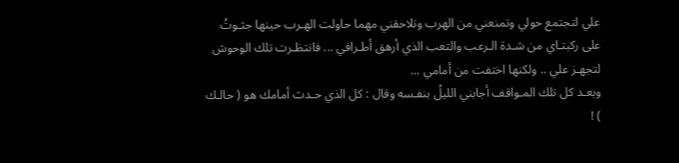علي لتجتمع حولي وتمنعني من الهرب وتلاحقني مهما حاولت الهـرب حينها جثـوتُ
على ركبتـاي من شـدة الـرعب والتعب الذي أرهق أطـرافي ... فانتظـرت تلك الوحوش لتجهـز علي .. ولكنها اختفت من أمامي ...
وبعـد كل تلك المـواقف أجابني الليلُ بنفـسه وقال : كل الذي حـدث أمامك هو ( حالـك ) !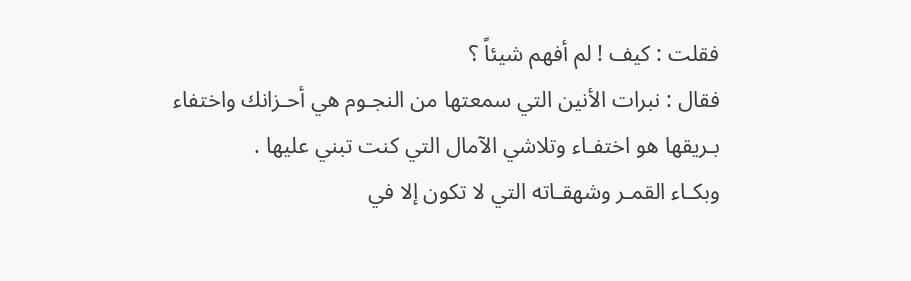فقلت : كيف ! لم أفهم شيئاً ؟
فقال : نبرات الأنين التي سمعتها من النجـوم هي أحـزانك واختفاء بـريقها هو اختفـاء وتلاشي الآمال التي كنت تبني عليها .
وبكـاء القمـر وشهقـاته التي لا تكون إلا في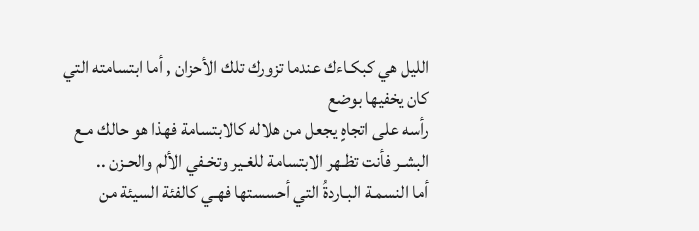الليل هي كبكـاءك عندما تزورك تلك الأحزان , أما ابتسامته التي كان يخفيها بوضع
رأسه على اتجاهٍ يجعل من هلاله كالابتسامة فهذا هو حالك مـع البشـر فأنت تظـهر الابتسامة للغـير وتخـفي الألم والحـزن ..
أما النسمـة البـاردةُ التي أحسستها فهـي كالفئة السيئة من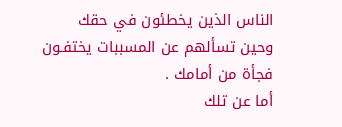الناس الذين يخطئون في حقك وحين تسألهم عن المسببات يختفـون فجأة من أمامك .
أما عن تلك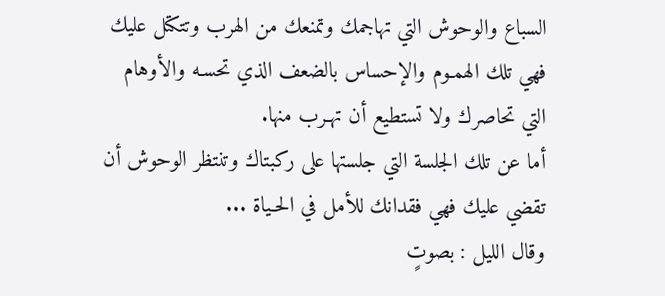السباع والوحوش التي تهاجمك وتمنعك من الهرب وتتكتل عليك فهي تلك الهمـوم والإحساس بالضعف الذي تحسـه والأوهام التي تحاصرك ولا تستطيع أن تهـرب منها.
أما عن تلك الجلسة التي جلستها على ركبتاك وتنتظر الوحوش أن تقضي عليك فهي فقدانك للأمل في الحـياة ...
وقال الليل : بصوتٍ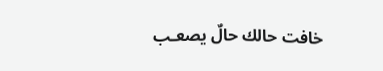خافت حالك حالٌ يصعـب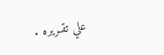علي تقـريره .